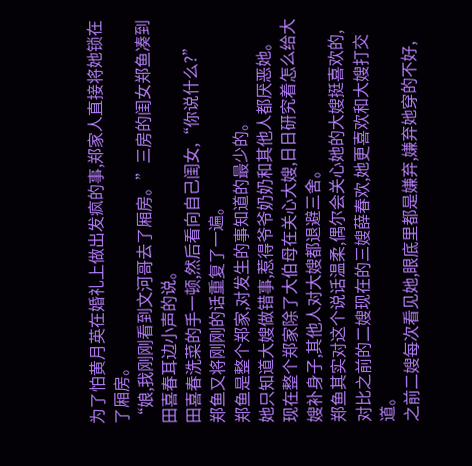为了怕黄月英在婚礼上做出发疯的事,郑家人直接将她锁在了厢房。
“娘,我刚刚看到文河哥去了厢房。”三房的闺女郑鱼凑到田喜春耳边小声的说。
田喜春洗菜的手一顿,然后看向自己闺女,“你说什么?”
郑鱼又将刚刚的话重复了一遍。
郑鱼是整个郑家,对发生的事知道的最少的。
她只知道大嫂做错事,惹得爷爷奶奶和其他人都厌恶她。
现在整个郑家除了大伯母在关心大嫂,日日研究着怎么给大嫂补身子,其他人对大嫂都退避三舍。
郑鱼其实对这个说话温柔,偶尔会关心她的大嫂挺喜欢的,对比之前的二嫂现在的三嫂薛春欢,她更喜欢和大嫂打交道。
之前二嫂每次看见她,眼底里都是嫌弃,嫌弃她穿的不好,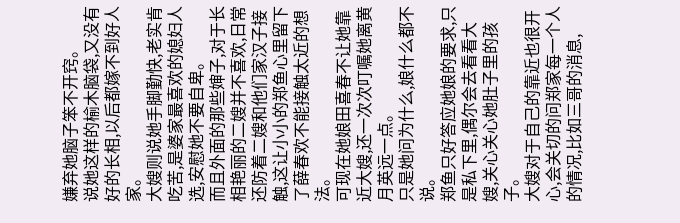嫌弃她脑子笨不开窍。
说她这样的榆木脑袋,又没有好的长相,以后都嫁不到好人家。
大嫂则说她手脚勤快,老实肯吃苦,是婆家最喜欢的媳妇人选,安慰她不要自卑。
而且外面的那些婶子,对于长相艳丽的二嫂并不喜欢,日常还防着二嫂和他们家汉子接触,这让小小的郑鱼心里留下了薛春欢不能接触太近的想法。
可现在她娘田喜春不让她靠近大嫂,还一次次叮嘱她离黄月英远一点。
只是她问为什么,娘什么都不说。
郑鱼只好答应她娘的要求,只是私下里,偶尔会去看看大嫂,关心关心她肚子里的孩子。
大嫂对于自己的靠近也很开心,会关切的问郑家每一个人的情况,比如三哥的消息,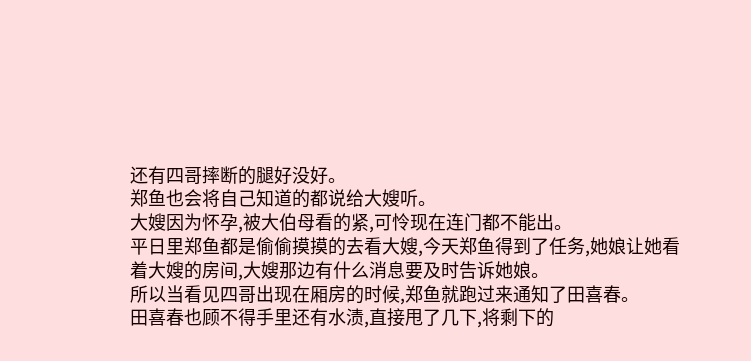还有四哥摔断的腿好没好。
郑鱼也会将自己知道的都说给大嫂听。
大嫂因为怀孕,被大伯母看的紧,可怜现在连门都不能出。
平日里郑鱼都是偷偷摸摸的去看大嫂,今天郑鱼得到了任务,她娘让她看着大嫂的房间,大嫂那边有什么消息要及时告诉她娘。
所以当看见四哥出现在厢房的时候,郑鱼就跑过来通知了田喜春。
田喜春也顾不得手里还有水渍,直接甩了几下,将剩下的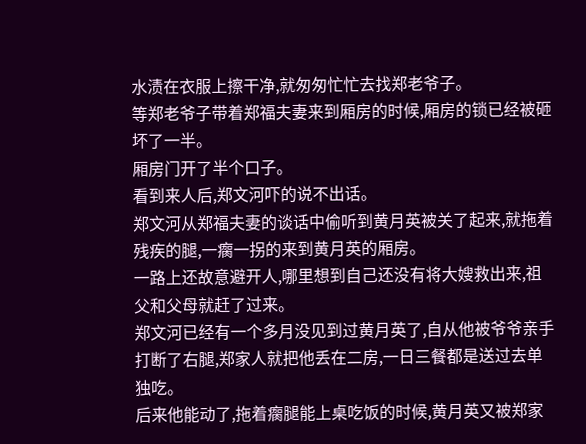水渍在衣服上擦干净,就匆匆忙忙去找郑老爷子。
等郑老爷子带着郑福夫妻来到厢房的时候,厢房的锁已经被砸坏了一半。
厢房门开了半个口子。
看到来人后,郑文河吓的说不出话。
郑文河从郑福夫妻的谈话中偷听到黄月英被关了起来,就拖着残疾的腿,一瘸一拐的来到黄月英的厢房。
一路上还故意避开人,哪里想到自己还没有将大嫂救出来,祖父和父母就赶了过来。
郑文河已经有一个多月没见到过黄月英了,自从他被爷爷亲手打断了右腿,郑家人就把他丢在二房,一日三餐都是送过去单独吃。
后来他能动了,拖着瘸腿能上桌吃饭的时候,黄月英又被郑家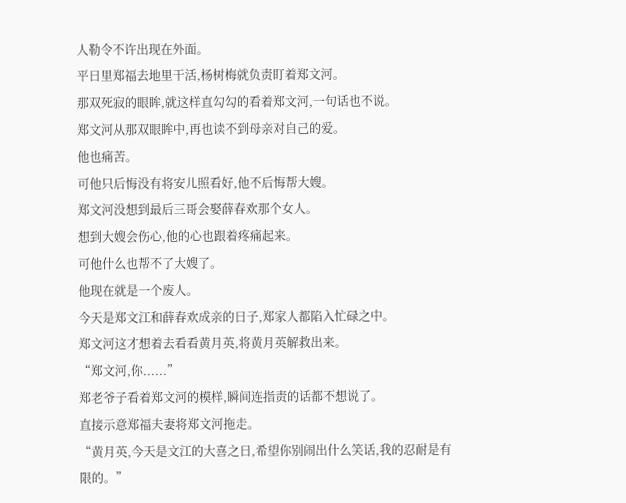人勒令不许出现在外面。
平日里郑福去地里干活,杨树梅就负责盯着郑文河。
那双死寂的眼眸,就这样直勾勾的看着郑文河,一句话也不说。
郑文河从那双眼眸中,再也读不到母亲对自己的爱。
他也痛苦。
可他只后悔没有将安儿照看好,他不后悔帮大嫂。
郑文河没想到最后三哥会娶薛春欢那个女人。
想到大嫂会伤心,他的心也跟着疼痛起来。
可他什么也帮不了大嫂了。
他现在就是一个废人。
今天是郑文江和薛春欢成亲的日子,郑家人都陷入忙碌之中。
郑文河这才想着去看看黄月英,将黄月英解救出来。
“郑文河,你......”
郑老爷子看着郑文河的模样,瞬间连指责的话都不想说了。
直接示意郑福夫妻将郑文河拖走。
“黄月英,今天是文江的大喜之日,希望你别闹出什么笑话,我的忍耐是有限的。”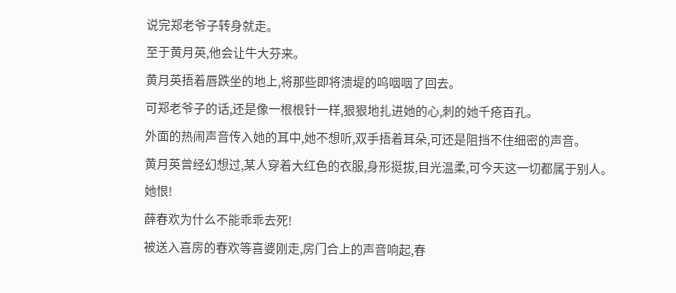说完郑老爷子转身就走。
至于黄月英,他会让牛大芬来。
黄月英捂着唇跌坐的地上,将那些即将溃堤的呜咽咽了回去。
可郑老爷子的话,还是像一根根针一样,狠狠地扎进她的心,刺的她千疮百孔。
外面的热闹声音传入她的耳中,她不想听,双手捂着耳朵,可还是阻挡不住细密的声音。
黄月英曾经幻想过,某人穿着大红色的衣服,身形挺拔,目光温柔,可今天这一切都属于别人。
她恨!
薛春欢为什么不能乖乖去死!
被送入喜房的春欢等喜婆刚走,房门合上的声音响起,春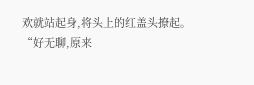欢就站起身,将头上的红盖头撩起。
“好无聊,原来